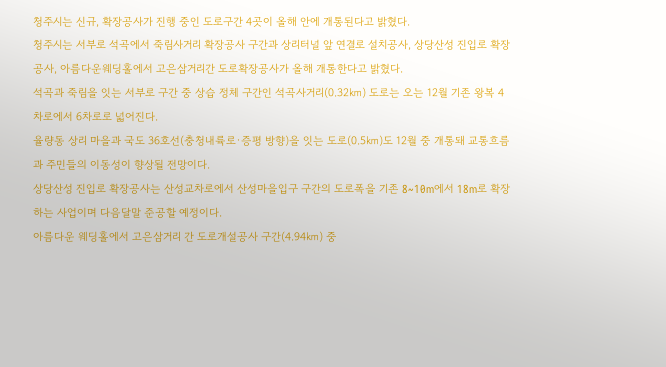청주시는 신규, 확장공사가 진행 중인 도로구간 4곳이 올해 안에 개통된다고 밝혔다.
청주시는 서부로 석곡에서 죽림사거리 확장공사 구간과 상리터널 앞 연결로 설치공사, 상당산성 진입로 확장공사, 아름다운웨딩홀에서 고은삼거리간 도로확장공사가 올해 개통한다고 밝혔다.
석곡과 죽림을 잇는 서부로 구간 중 상습 정체 구간인 석곡사거리(0.32㎞) 도로는 오는 12월 기존 왕복 4차로에서 6차로로 넓어진다.
율량동 상리 마을과 국도 36호선(충청내륙로·증평 방향)을 잇는 도로(0.5㎞)도 12월 중 개통돼 교통흐름과 주민들의 이동성이 향상될 전망이다.
상당산성 진입로 확장공사는 산성교차로에서 산성마을입구 구간의 도로폭을 기존 8~10m에서 18m로 확장하는 사업이며 다음달말 준공할 예정이다.
아름다운 웨딩홀에서 고은삼거리 간 도로개설공사 구간(4.94㎞) 중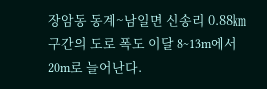장암동 동계~남일면 신송리 0.88㎞ 구간의 도로 폭도 이달 8~13m에서 20m로 늘어난다.